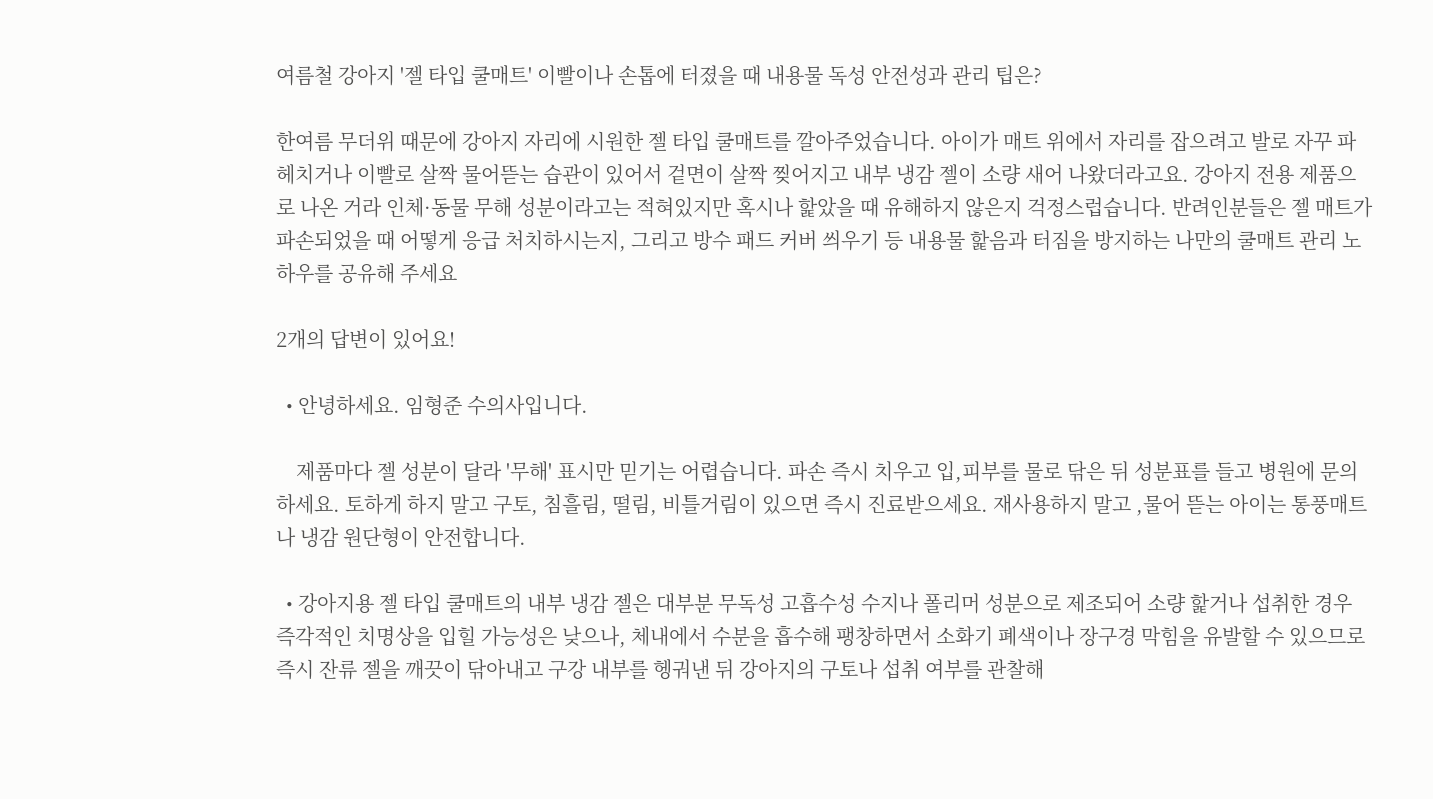여름철 강아지 '젤 타입 쿨매트' 이빨이나 손톱에 터졌을 때 내용물 독성 안전성과 관리 팁은?

한여름 무더위 때문에 강아지 자리에 시원한 젤 타입 쿨매트를 깔아주었습니다. 아이가 매트 위에서 자리를 잡으려고 발로 자꾸 파헤치거나 이빨로 살짝 물어뜯는 습관이 있어서 겉면이 살짝 찢어지고 내부 냉감 젤이 소량 새어 나왔더라고요. 강아지 전용 제품으로 나온 거라 인체·동물 무해 성분이라고는 적혀있지만 혹시나 핥았을 때 유해하지 않은지 걱정스럽습니다. 반려인분들은 젤 매트가 파손되었을 때 어떻게 응급 처치하시는지, 그리고 방수 패드 커버 씌우기 등 내용물 핥음과 터짐을 방지하는 나만의 쿨매트 관리 노하우를 공유해 주세요

2개의 답변이 있어요!

  • 안녕하세요. 임형준 수의사입니다.

    제품마다 젤 성분이 달라 '무해' 표시만 믿기는 어렵습니다. 파손 즉시 치우고 입,피부를 물로 닦은 뒤 성분표를 들고 병원에 문의하세요. 토하게 하지 말고 구토, 침흘림, 떨림, 비틀거림이 있으면 즉시 진료받으세요. 재사용하지 말고 ,물어 뜯는 아이는 통풍매트나 냉감 원단형이 안전합니다.

  • 강아지용 젤 타입 쿨매트의 내부 냉감 젤은 대부분 무독성 고흡수성 수지나 폴리머 성분으로 제조되어 소량 핥거나 섭취한 경우 즉각적인 치명상을 입힐 가능성은 낮으나, 체내에서 수분을 흡수해 팽창하면서 소화기 폐색이나 장구경 막힘을 유발할 수 있으므로 즉시 잔류 젤을 깨끗이 닦아내고 구강 내부를 헹궈낸 뒤 강아지의 구토나 섭취 여부를 관찰해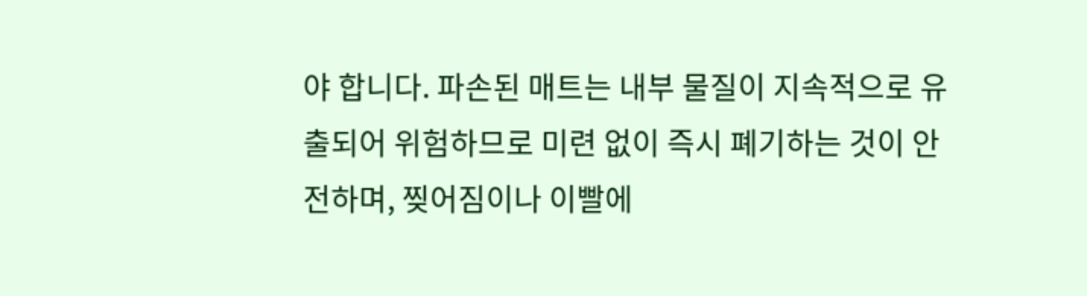야 합니다. 파손된 매트는 내부 물질이 지속적으로 유출되어 위험하므로 미련 없이 즉시 폐기하는 것이 안전하며, 찢어짐이나 이빨에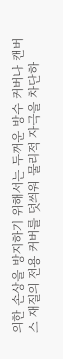의한 손상을 방지하기 위해서는 두꺼운 방수 커버나 캔버스 재질의 전용 커버를 덧씌워 물리적 자극을 차단하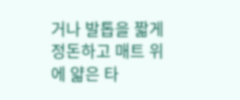거나 발톱을 짧게 정돈하고 매트 위에 얇은 타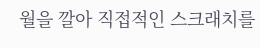월을 깔아 직접적인 스크래치를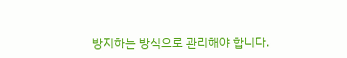방지하는 방식으로 관리해야 합니다.